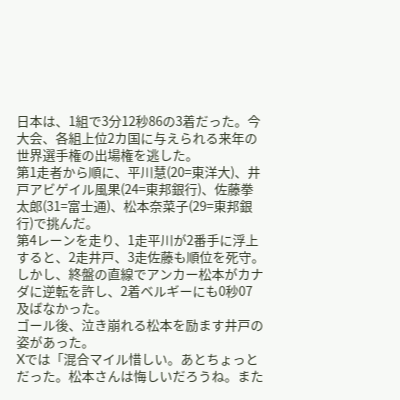日本は、1組で3分12秒86の3着だった。今大会、各組上位2カ国に与えられる来年の世界選手権の出場権を逃した。
第1走者から順に、平川慧(20=東洋大)、井戸アビゲイル風果(24=東邦銀行)、佐藤拳太郎(31=富士通)、松本奈菜子(29=東邦銀行)で挑んだ。
第4レーンを走り、1走平川が2番手に浮上すると、2走井戸、3走佐藤も順位を死守。しかし、終盤の直線でアンカー松本がカナダに逆転を許し、2着ベルギーにも0秒07及ばなかった。
ゴール後、泣き崩れる松本を励ます井戸の姿があった。
Xでは「混合マイル惜しい。あとちょっとだった。松本さんは悔しいだろうね。また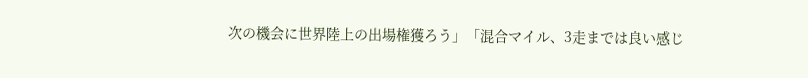次の機会に世界陸上の出場権獲ろう」「混合マイル、3走までは良い感じ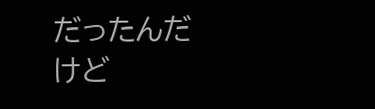だったんだけど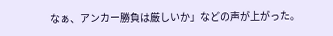なぁ、アンカー勝負は厳しいか」などの声が上がった。